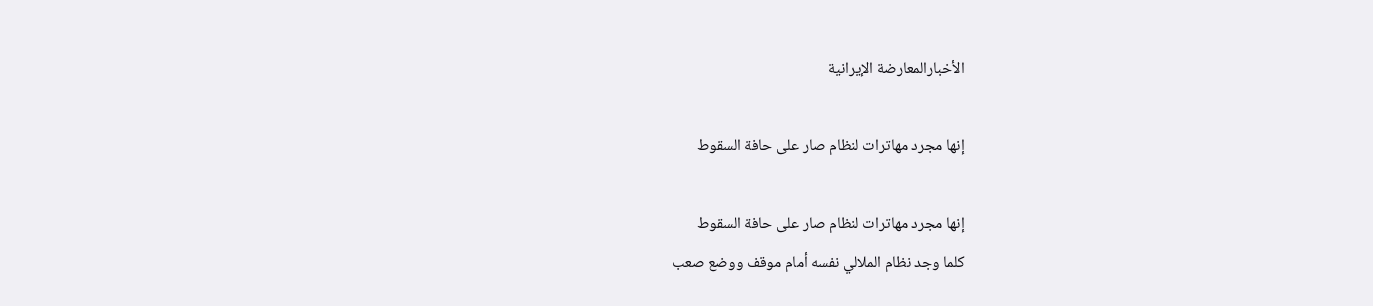الأخبارالمعارضة الإيرانية

إنها مجرد مهاترات لنظام صار على حافة السقوط

إنها مجرد مهاترات لنظام صار على حافة السقوط
کلما وجد نظام الملالي نفسه أمام موقف ووضع صعب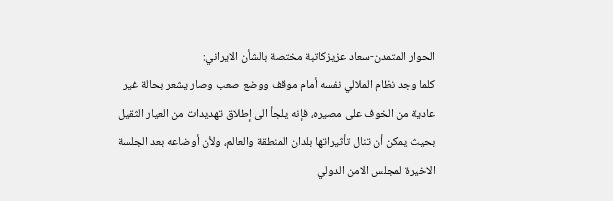الحوار المتمدن-سعاد عزيزکاتبة مختصة بالشأن الايراني:
کلما وجد نظام الملالي نفسه أمام موقف ووضع صعب وصار يشعر بحالة غير عادية من الخوف على مصيره، فإنه يلجأ الى إطلاق تهديدات من العيار الثقيل بحيث يمکن أن تنال تأثيراتها بلدان المنطقة والعالم، ولأن أوضاعه بعد الجلسة الاخيرة لمجلس الامن الدولي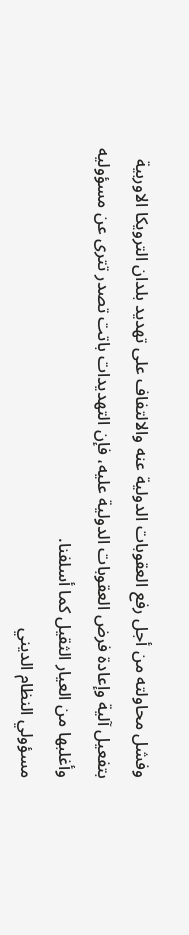وفشل محاولته من أجل رفع العقوبات الدولية عنه والالتفاف على تهديد بلدان الترويکا الاوربية بتفعيل آلية وإعادة فرض العقوبات الدولية عليه، فإن التهديدات باتت تصدر تترى عن مسؤوليه وأغلبها من العيار الثقيل کما أسلفنا.
مسؤولي النظام الديني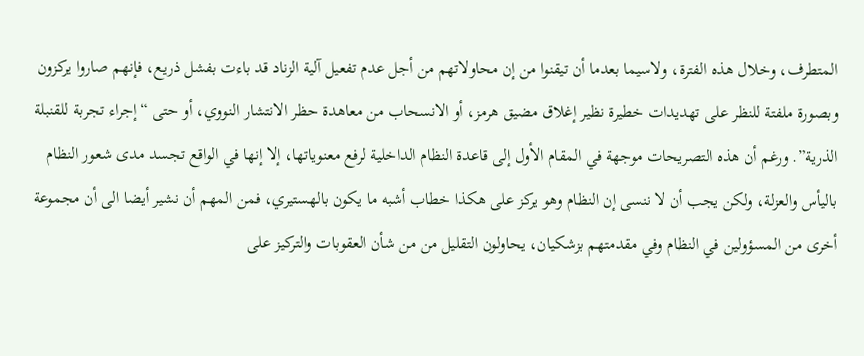المتطرف، وخلال هذه الفترة، ولاسيما بعدما أن تيقنوا من إن محاولاتهم من أجل عدم تفعيل آلية الزناد قد باءت بفشل ذريع، فإنهم صاروا يرکزون وبصورة ملفتة للنظر على تهديدات خطيرة نظير إغلاق مضيق هرمز، أو الانسحاب من معاهدة حظر الانتشار النووي، أو حتى “إجراء تجربة للقنبلة الذرية”. ورغم أن هذه التصريحات موجهة في المقام الأول إلى قاعدة النظام الداخلية لرفع معنوياتها، إلا إنها في الواقع تجسد مدى شعور النظام باليأس والعزلة، ولکن يجب أن لا ننسى إن النظام وهو يرکز على هکذا خطاب أشبه ما يکون بالهستيري، فمن المهم أن نشير أيضا الى أن مجموعة أخرى من المسؤولين في النظام وفي مقدمتهم بزشکيان، يحاولون التقليل من من شأن العقوبات والتركيز على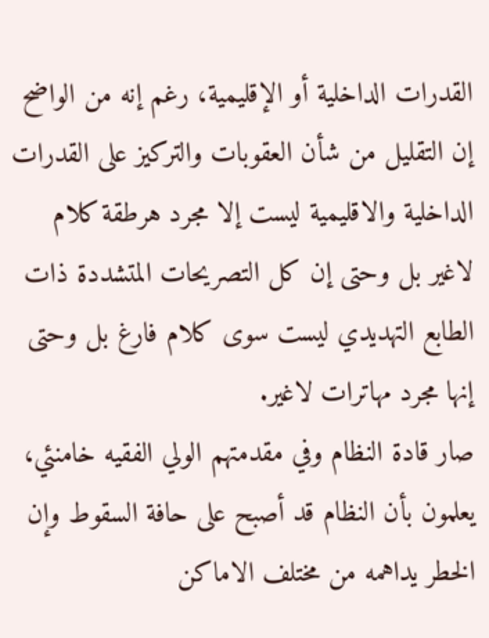القدرات الداخلية أو الإقليمية، رغم إنه من الواضح إن التقليل من شأن العقوبات والترکيز على القدرات الداخلية والاقليمية ليست إلا مجرد هرطقة کلام لاغير بل وحتى إن کل التصريحات المتشددة ذات الطابع التهديدي ليست سوى کلام فارغ بل وحتى إنها مجرد مهاترات لاغير.
صار قادة النظام وفي مقدمتهم الولي الفقيه خامنئي، يعلمون بأن النظام قد أصبح على حافة السقوط وإن الخطر يداهمه من مختلف الاماکن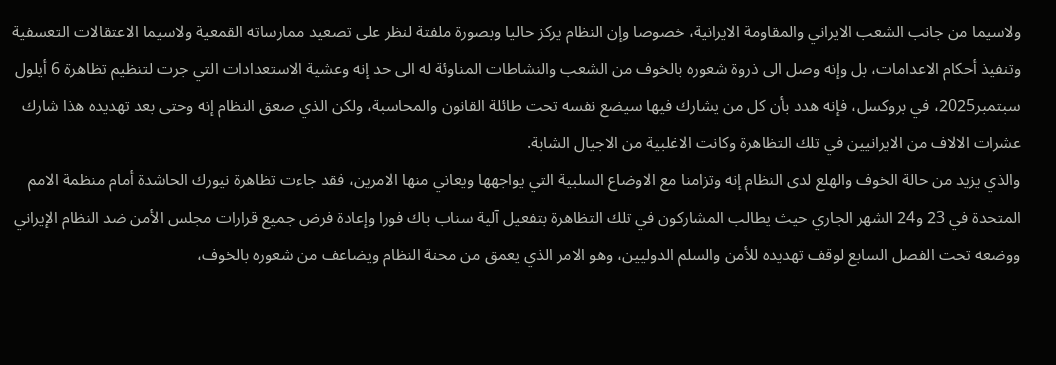ولاسيما من جانب الشعب الايراني والمقاومة الايرانية، خصوصا وإن النظام يرکز حاليا وبصورة ملفتة لنظر على تصعيد ممارساته القمعية ولاسيما الاعتقالات التعسفية وتنفيذ أحکام الاعدامات، بل وإنه وصل الى ذروة شعوره بالخوف من الشعب والنشاطات المناوئة له الى حد إنه وعشية الاستعدادات التي جرت لتنظيم تظاهرة 6 أيلول سبتمبر2025، في بروکسل، فإنه هدد بأن کل من يشارك فيها سيضع نفسه تحت طائلة القانون والمحاسبة، ولکن الذي صعق النظام إنه وحتى بعد تهديده هذا شارك عشرات الالاف من الايرانيين في تلك التظاهرة وکانت الاغلبية من الاجيال الشابة.
والذي يزيد من حالة الخوف والهلع لدى النظام إنه وتزامنا مع الاوضاع السلبية التي يواجهها ويعاني منها الامرين، فقد جاءت تظاهرة نيورك الحاشدة أمام منظمة الامم المتحدة في 23 و24 الشهر الجاري حيث يطالب المشارکون في تلك التظاهرة بتفعيل آلية سناب باك فورا وإعادة فرض جميع قرارات مجلس الأمن ضد النظام الإيراني ووضعه تحت الفصل السابع لوقف تهديده للأمن والسلم الدوليين، وهو الامر الذي يعمق من محنة النظام ويضاعف من شعوره بالخوف،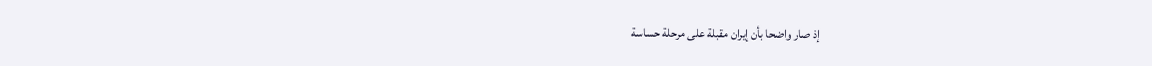إذ صار واضحا بأن إيران مقبلة على مرحلة حساسة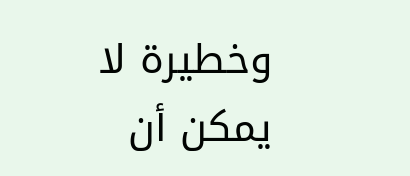وخطيرة لا يمکن أن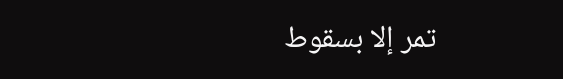تمر إلا بسقوط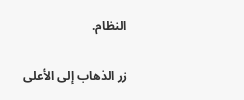النظام.

زر الذهاب إلى الأعلى